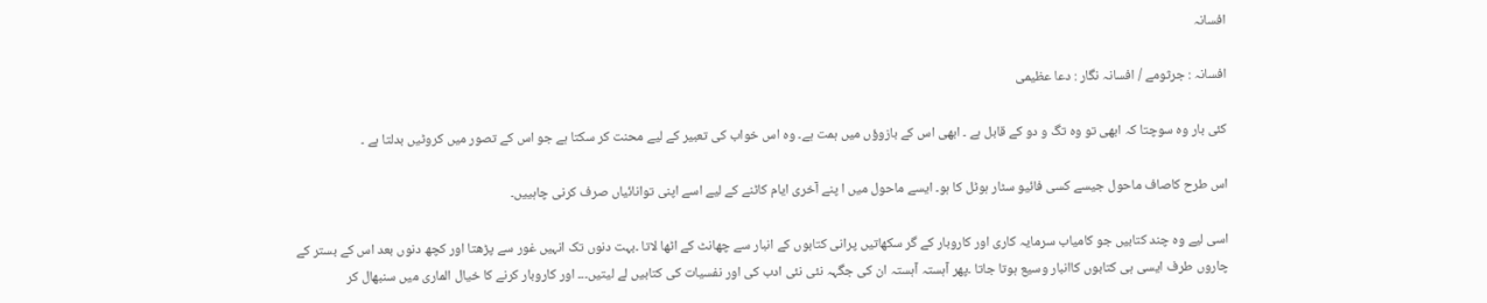افسانہ

افسانہ : جرثومے / افسانہ نگار : دعا عظیمی

کئی بار وہ سوچتا کہ ابھی تو وہ تگ و دو کے قابل ہے ۔ ابھی اس کے بازوؤں میں ہمت ہے۔ وہ اس خواب کی تعبیر کے لیے محنت کر سکتا ہے جو اس کے تصور میں کروٹیں بدلتا ہے ۔

اس طرح کاصاف ماحول جیسے کسی فائیو سٹار ہوٹل کا ہو۔ ایسے ماحول میں ا پنے آخری ایام کاٹنے کے لیے اسے اپنی توانائیاں صرف کرنی چاہییں۔

اسی لیے وہ چند کتابیں جو کامیاب سرمایہ کاری اور کاروبار کے گر سکھاتیں پرانی کتابوں کے انبار سے چھانٹ کے اٹھا لاتا ۔بہت دنوں تک انہیں غور سے پڑھتا اور کچھ دنوں بعد اس کے بستر کے چاروں طرف ایسی ہی کتابوں کاانبار وسیع ہوتا جاتا ۔پھر آہستہ آہستہ ان کی جگہہ نئی نئی ادب کی اور نفسیات کی کتابیں لے لیتیں۔۔۔ اور کاروبار کرنے کا خیال الماری میں سنبھال کر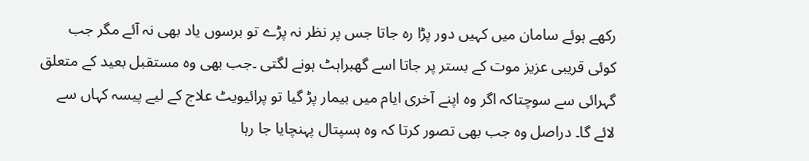رکھے ہوئے سامان میں کہیں دور پڑا رہ جاتا جس پر نظر نہ پڑے تو برسوں یاد بھی نہ آئے مگر جب کوئی قریبی عزیز موت کے بستر پر جاتا اسے گھبراہٹ ہونے لگتی ۔جب بھی وہ مستقبل بعید کے متعلق گہرائی سے سوچتاکہ اگر وہ اپنے آخری ایام میں بیمار پڑ گیا تو پرائیویٹ علاج کے لیے پیسہ کہاں سے لائے گا۔ دراصل وہ جب بھی تصور کرتا کہ وہ ہسپتال پہنچایا جا رہا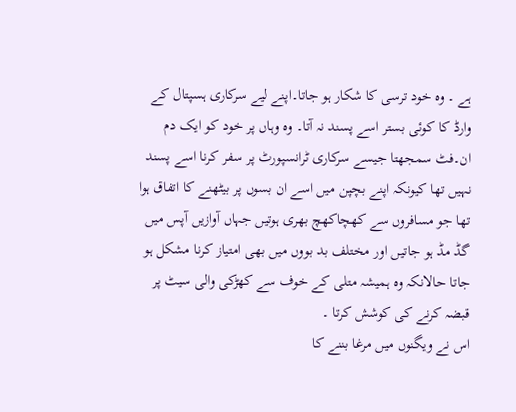ہے ۔ وہ خود ترسی کا شکار ہو جاتا۔اپنے لیے سرکاری ہسپتال کے وارڈ کا کوئی بستر اسے پسند نہ آتا۔ وہ وہاں پر خود کو ایک دم ان۔فٹ سمجھتا جیسے سرکاری ٹرانسپورٹ پر سفر کرنا اسے پسند نہیں تھا کیونکہ اپنے بچپن میں اسے ان بسوں پر بیٹھنے کا اتفاق ہوا تھا جو مسافروں سے کھچاکھچ بھری ہوتیں جہاں آوازیں آپس میں گڈ مڈ ہو جاتیں اور مختلف بد بووں میں بھی امتیاز کرنا مشکل ہو جاتا حالانکہ وہ ہمیشہ متلی کے خوف سے کھڑکی والی سیٹ پر قبضہ کرنے کی کوشش کرتا ۔
اس نے ویگنوں میں مرغا بننے کا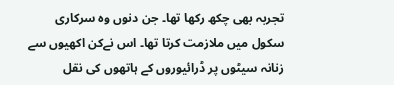تجربہ بھی چکھ رکھا تھا۔ جن دنوں وہ سرکاری سکول میں ملازمت کرتا تھا۔ اس نےکن اکھیوں سے زنانہ سیٹوں پر ڈرائیوروں کے ہاتھوں کی نقل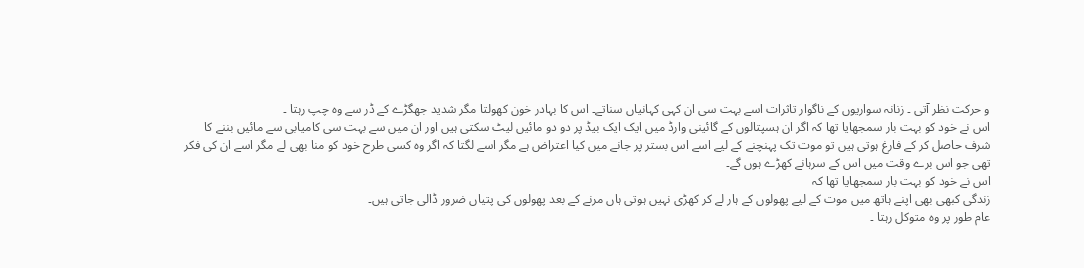و حرکت نظر آتی ۔ زنانہ سواریوں کے ناگوار تاثرات اسے بہت سی ان کہی کہانیاں سناتے۔ اس کا بہادر خون کھولتا مگر شدید جھگڑے کے ڈر سے وہ چپ رہتا ۔
اس نے خود کو بہت بار سمجھایا تھا کہ اگر ان ہسپتالوں کے گائینی وارڈ میں ایک ایک بیڈ پر دو دو مائیں لیٹ سکتی ہیں اور ان میں سے بہت سی کامیابی سے مائیں بننے کا شرف حاصل کر کے فارغ ہوتی ہیں تو موت تک پہنچنے کے لیے اسے اس بستر پر جانے میں کیا اعتراض ہے مگر اسے لگتا کہ اگر وہ کسی طرح خود کو منا بھی لے مگر اسے ان کی فکر تھی جو اس برے وقت میں اس کے سرہانے کھڑے ہوں گے۔
اس نے خود کو بہت بار سمجھایا تھا کہ
زندگی کبھی بھی اپنے ہاتھ میں موت کے لیے پھولوں کے ہار لے کر کھڑی نہیں ہوتی ہاں مرنے کے بعد پھولوں کی پتیاں ضرور ڈالی جاتی ہیں۔
عام طور پر وہ متوکل رہتا ۔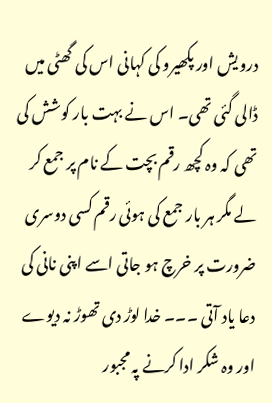درویش اور پکھیرو کی کہانی اس کی گھٹی میں ڈالی گئی تھی۔ اس نے بہت بار کوشش کی تھی کہ وہ کچھ رقم بچت کے نام پر جمع کر لے مگر ہر بار جمع کی ہوئی رقم کسی دوسری ضرورت پر خرچ ہو جاتی اسے اپنی نانی کی دعا یاد آتی ۔۔۔ خدا لوڑ دی تھوڑ نہ دیوے اور وہ شکر ادا کرنے پہ مجبور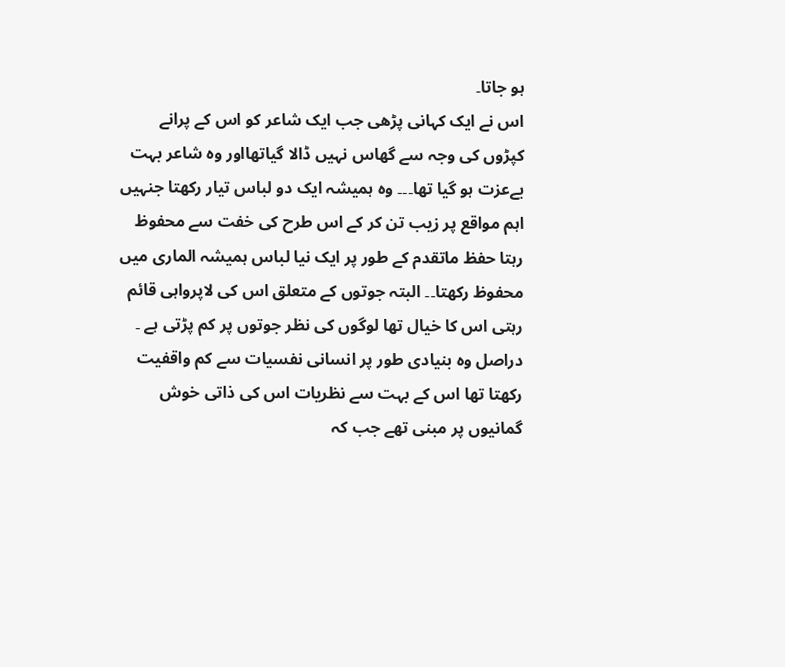ہو جاتا۔
اس نے ایک کہانی پڑھی جب ایک شاعر کو اس کے پرانے کپڑوں کی وجہ سے گھاس نہیں ڈالا گیاتھااور وہ شاعر بہت بےعزت ہو گیا تھا۔۔۔ وہ ہمیشہ ایک دو لباس تیار رکھتا جنہیں اہم مواقع پر زیب تن کر کے اس طرح کی خفت سے محفوظ رہتا حفظ ماتقدم کے طور پر ایک نیا لباس ہمیشہ الماری میں محفوظ رکھتا۔۔ البتہ جوتوں کے متعلق اس کی لاپرواہی قائم رہتی اس کا خیال تھا لوگوں کی نظر جوتوں پر کم پڑتی ہے ۔
دراصل وہ بنیادی طور پر انسانی نفسیات سے کم واقفیت رکھتا تھا اس کے بہت سے نظریات اس کی ذاتی خوش گمانیوں پر مبنی تھے جب کہ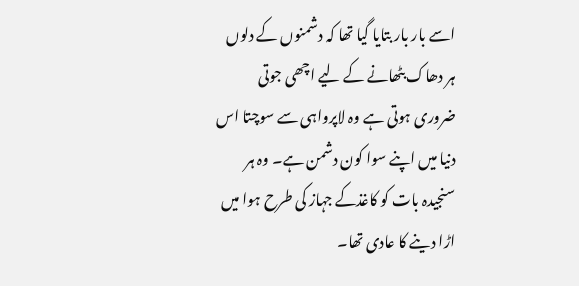اسے بار بار بتایا گیا تھا کہ دشمنوں کے دلوں ہر دھاک بٹھانے کے لیے اچھی جوتی ضروری ہوتی ہے وہ لاپرواہی سے سوچتا اس دنیا میں اپنے سوا کون دشمن ہے۔ وہ ہر سنجیدہ بات کو کاغذکے جہاز کی طرح ہوا میں اڑا دینے کا عادی تھا۔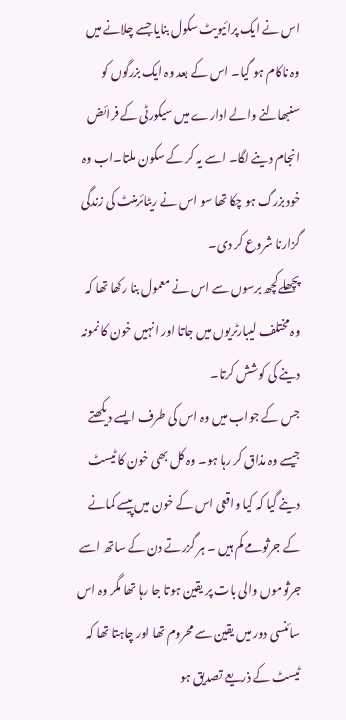اس نے ایک پرائیویٹ سکول بنایا جسے چلانے میں وہ ناکام ہو گیا۔ اس کے بعد وہ ایک بزرگوں کو سنبھالنے والے ادارے میں سیکورٹی کے فرائض انجام دینے لگا۔ اسے یہ کر کے سکون ملتا۔اب وہ خود بزرگ ہو چکا تھا سو اس نے ریٹائرمنٹ کی زندگی گزارنا شروع کر دی۔
پچھلےکچھ برسوں سے اس نے معمول بنا رکھا تھا کہ وہ مختلف لیبارٹریوں میں جاتا اور انہیں خون کا نمونہ دینے کی کوشش کرتا۔
جس کے جواب میں وہ اس کی طرف ایسے دیکھتے جیسے وہ مذاق کر رہا ہو۔ وہ کل بھی خون کا ٹیسٹ دینے گیا کہ کیا واقعی اس کے خون میں پیسے کمانے کے جرثومے کم ہیں ۔ ہر گزرتے دن کے ساتھ اسے جرثوموں والی بات پر یقین ہوتا جا رہا تھا مگر وہ اس سائنسی دور میں یقین سے محروم تھا اور چاہتا تھا کہ ٹیسٹ کے ذریعے تصدیق ہو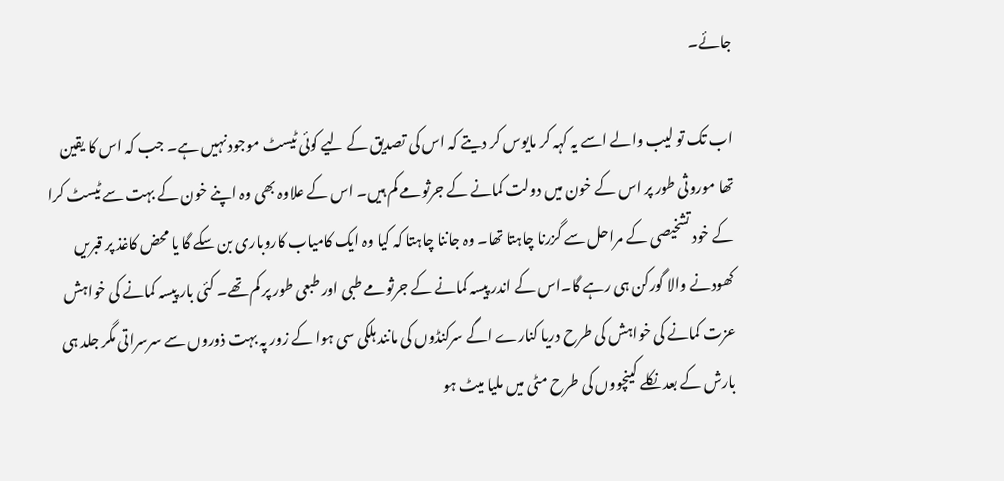جائے۔

اب تک تو لیب والے اسے یہ کہہ کر مایوس کر دیتے کہ اس کی تصدیق کے لیے کوئی ٹیسٹ موجود نہیں ہے۔ جب کہ اس کا یقین تھا موروثی طور پر اس کے خون میں دولت کمانے کے جرثومے کم ہیں۔ اس کے علاوہ بھی وہ اپنے خون کے بہت سے ٹیسٹ کرا کے خود تشخیصی کے مراحل سے گزرنا چاہتا تھا۔ وہ جاننا چاہتا کہ کیا وہ ایک کامیاب کاروباری بن سکے گا یا محض کاغذ پر قبریں کھودنے والا گورکن ہی رہے گا۔اس کے اندر پیسہ کمانے کے جرثومے طبی اور طبعی طور پر کم تھے۔ کئی بار پیسہ کمانے کی خواہش عزت کمانے کی خواہش کی طرح دریا کنارے اگے سرکنڈوں کی مانند ہلکی سی ہوا کے زور پہ بہت ذوروں سے سرسراتی مگر جلد ہی بارش کے بعد نکلے کینچووں کی طرح مٹی میں ملیا میٹ ہو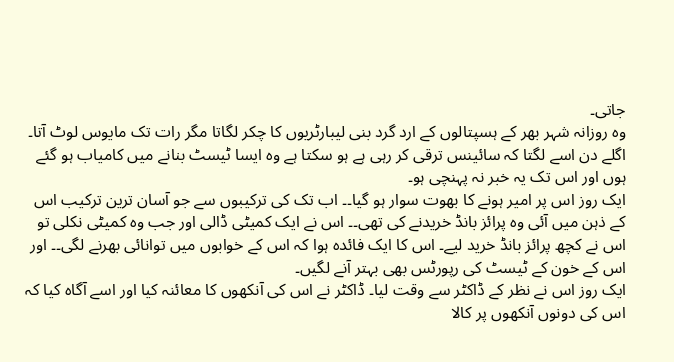جاتی۔
وہ روزانہ شہر بھر کے ہسپتالوں کے ارد گرد بنی لیبارٹریوں کا چکر لگاتا مگر رات تک مایوس لوٹ آتا۔
اگلے دن اسے لگتا کہ سائینس ترقی کر رہی ہے ہو سکتا ہے وہ ایسا ٹیسٹ بنانے میں کامیاب ہو گئے ہوں اور اس تک یہ خبر نہ پہنچی ہو۔
ایک روز اس پر امیر ہونے کا بھوت سوار ہو گیا۔۔ اب تک کی ترکیبوں سے جو آسان ترین ترکیب اس کے ذہن میں آئی وہ پرائز بانڈ خریدنے کی تھی۔۔ اس نے ایک کمیٹی ڈالی اور جب وہ کمیٹی نکلی تو اس نے کچھ پرائز بانڈ خرید لیے۔ اس کا ایک فائدہ ہوا کہ اس کے خوابوں میں توانائی بھرنے لگی۔۔ اور اس کے خون کے ٹیسٹ کی رپورٹس بھی بہتر آنے لگیں۔
ایک روز اس نے نظر کے ڈاکٹر سے وقت لیا۔ ڈاکٹر نے اس کی آنکھوں کا معائنہ کیا اور اسے آگاہ کیا کہ اس کی دونوں آنکھوں پر کالا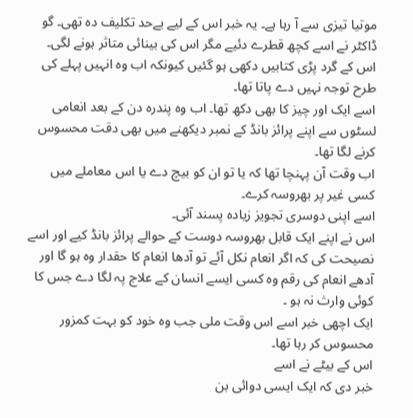موتیا تیزی سے آ رہا ہے۔ یہ خبر اس کے لیے بےحد تکلیف دہ تھی۔ گو ڈاکٹر نے اسے کچھ قطرے دئیے مگر اس کی بینائی متاثر ہونے لگی۔
اس کے گرد پڑی کتابیں دکھی ہو گئیں کیونکہ اب وہ انہیں پہلے کی طرح توجہ نہیں دے پاتا تھا۔
اسے ایک اور چیز کا بھی دکھ تھا۔ اب وہ پندرہ دن کے بعد انعامی لسٹوں سے اپنے پرائز بانڈ کے نمبر دیکھنے میں بھی دقت محسوس کرنے لگا تھا۔
اب وقت آن پہنچا تھا کہ یا تو ان کو بیچ دے یا اس معاملے میں کسی غیر پر بھروسہ کرے۔
اسے اپنی دوسری تجویز زیادہ پسند آئی۔
اس نے اپنے ایک قابل بھروسہ دوست کے حوالے پرائز بانڈ کیے اور اسے نصیحت کی کہ اگر انعام نکل آئے تو آدھا انعام کا حقدار وہ ہو گا اور آدھے انعام کی رقم وہ کسی ایسے انسان کے علاج پہ لگا دے جس کا کوئی وارث نہ ہو ۔
ایک اچھی خبر اسے اس وقت ملی جب وہ خود کو بہت کمزور محسوس کر رہا تھا۔
اس کے بیٹے نے اسے
خبر دی کہ ایک ایسی دوائی بن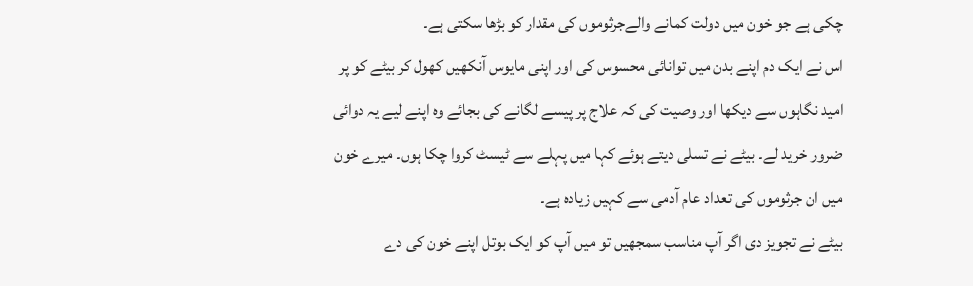چکی ہے جو خون میں دولت کمانے والےجرثوموں کی مقدار کو بڑھا سکتی ہے۔
اس نے ایک دم اپنے بدن میں توانائی محسوس کی اور اپنی مایوس آنکھیں کھول کر بیٹے کو پر امید نگاہوں سے دیکھا اور وصیت کی کہ علاج پر پیسے لگانے کی بجائے وہ اپنے لیے یہ دوائی ضرور خرید لے۔ بیٹے نے تسلی دیتے ہوئے کہا میں پہلے سے ٹیسٹ کروا چکا ہوں۔ میرے خون میں ان جرثوموں کی تعداد عام آدمی سے کہیں زیادہ ہے۔
بیٹے نے تجویز دی اگر آپ مناسب سمجھیں تو میں آپ کو ایک بوتل اپنے خون کی دے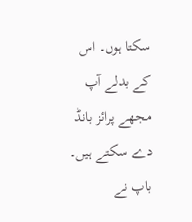سکتا ہوں۔ اس کے بدلے آپ مجھے پرائز بانڈ دے سکتے ہیں۔
باپ نے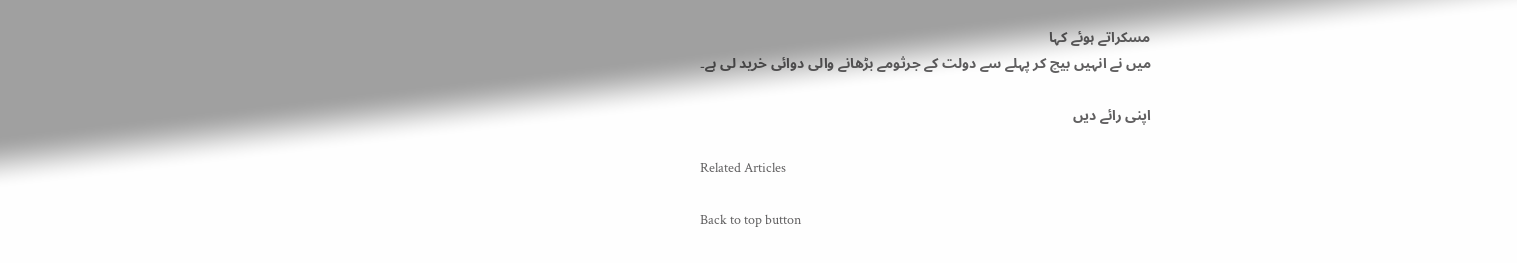مسکراتے ہوئے کہا
میں نے انہیں بیچ کر پہلے سے دولت کے جرثومے بڑھانے والی دوائی خرید لی ہے۔

اپنی رائے دیں

Related Articles

Back to top button